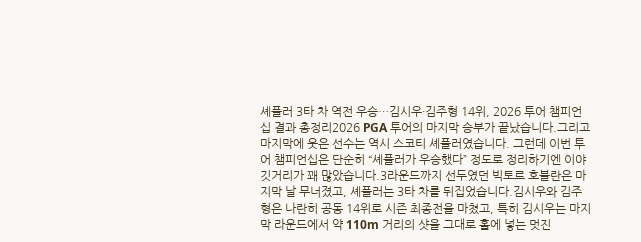셰플러 3타 차 역전 우승…김시우·김주형 14위, 2026 투어 챔피언십 결과 총정리2026 PGA 투어의 마지막 승부가 끝났습니다.그리고 마지막에 웃은 선수는 역시 스코티 셰플러였습니다. 그런데 이번 투어 챔피언십은 단순히 “셰플러가 우승했다” 정도로 정리하기엔 이야깃거리가 꽤 많았습니다.3라운드까지 선두였던 빅토르 호블란은 마지막 날 무너졌고, 셰플러는 3타 차를 뒤집었습니다.김시우와 김주형은 나란히 공동 14위로 시즌 최종전을 마쳤고, 특히 김시우는 마지막 라운드에서 약 110m 거리의 샷을 그대로 홀에 넣는 멋진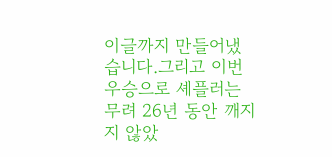이글까지 만들어냈습니다.그리고 이번 우승으로 셰플러는 무려 26년 동안 깨지지 않았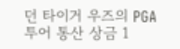던 타이거 우즈의 PGA 투어 통산 상금 1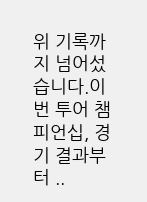위 기록까지 넘어섰습니다.이번 투어 챔피언십, 경기 결과부터 ..